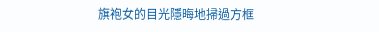旗袍女的目光隱晦地掃過方框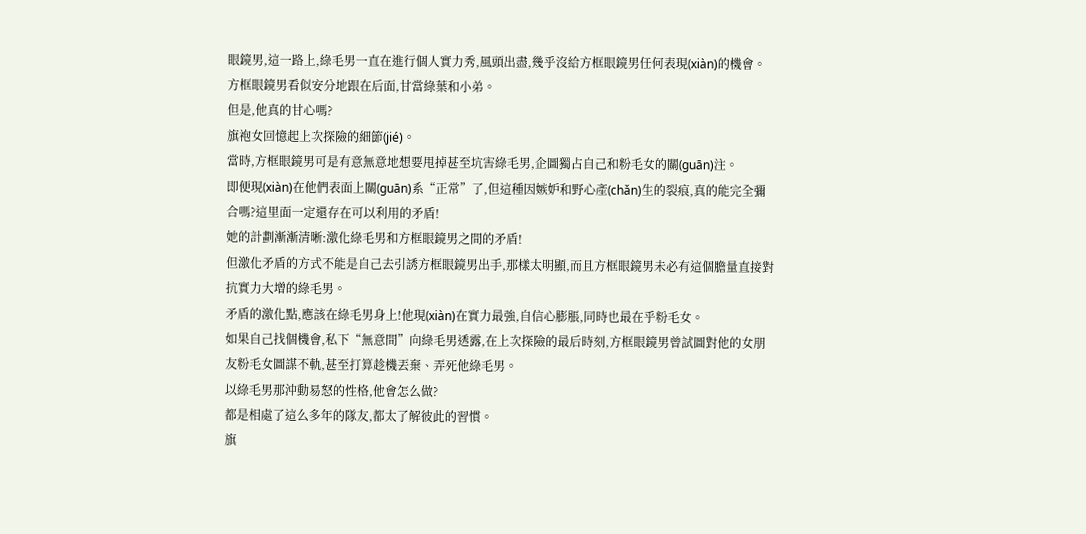眼鏡男,這一路上,綠毛男一直在進行個人實力秀,風頭出盡,幾乎沒給方框眼鏡男任何表現(xiàn)的機會。
方框眼鏡男看似安分地跟在后面,甘當綠葉和小弟。
但是,他真的甘心嗎?
旗袍女回憶起上次探險的細節(jié)。
當時,方框眼鏡男可是有意無意地想要甩掉甚至坑害綠毛男,企圖獨占自己和粉毛女的關(guān)注。
即便現(xiàn)在他們表面上關(guān)系“正常”了,但這種因嫉妒和野心產(chǎn)生的裂痕,真的能完全彌合嗎?這里面一定還存在可以利用的矛盾!
她的計劃漸漸清晰:激化綠毛男和方框眼鏡男之間的矛盾!
但激化矛盾的方式不能是自己去引誘方框眼鏡男出手,那樣太明顯,而且方框眼鏡男未必有這個膽量直接對抗實力大增的綠毛男。
矛盾的激化點,應該在綠毛男身上!他現(xiàn)在實力最強,自信心膨脹,同時也最在乎粉毛女。
如果自己找個機會,私下“無意間”向綠毛男透露,在上次探險的最后時刻,方框眼鏡男曾試圖對他的女朋友粉毛女圖謀不軌,甚至打算趁機丟棄、弄死他綠毛男。
以綠毛男那沖動易怒的性格,他會怎么做?
都是相處了這么多年的隊友,都太了解彼此的習慣。
旗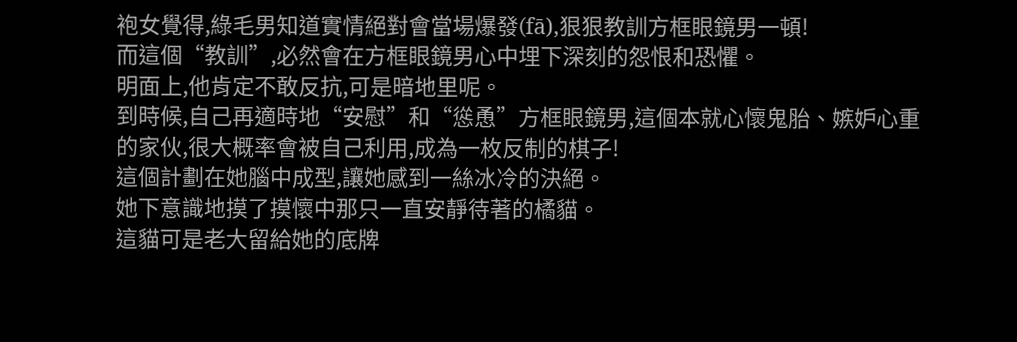袍女覺得,綠毛男知道實情絕對會當場爆發(fā),狠狠教訓方框眼鏡男一頓!
而這個“教訓”,必然會在方框眼鏡男心中埋下深刻的怨恨和恐懼。
明面上,他肯定不敢反抗,可是暗地里呢。
到時候,自己再適時地“安慰”和“慫恿”方框眼鏡男,這個本就心懷鬼胎、嫉妒心重的家伙,很大概率會被自己利用,成為一枚反制的棋子!
這個計劃在她腦中成型,讓她感到一絲冰冷的決絕。
她下意識地摸了摸懷中那只一直安靜待著的橘貓。
這貓可是老大留給她的底牌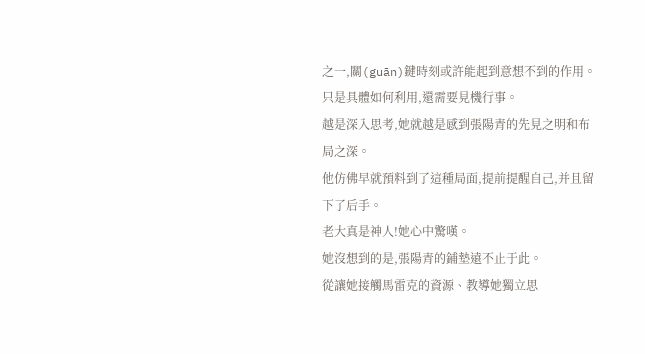之一,關(guān)鍵時刻或許能起到意想不到的作用。
只是具體如何利用,還需要見機行事。
越是深入思考,她就越是感到張陽青的先見之明和布局之深。
他仿佛早就預料到了這種局面,提前提醒自己,并且留下了后手。
老大真是神人!她心中驚嘆。
她沒想到的是,張陽青的鋪墊遠不止于此。
從讓她接觸馬雷克的資源、教導她獨立思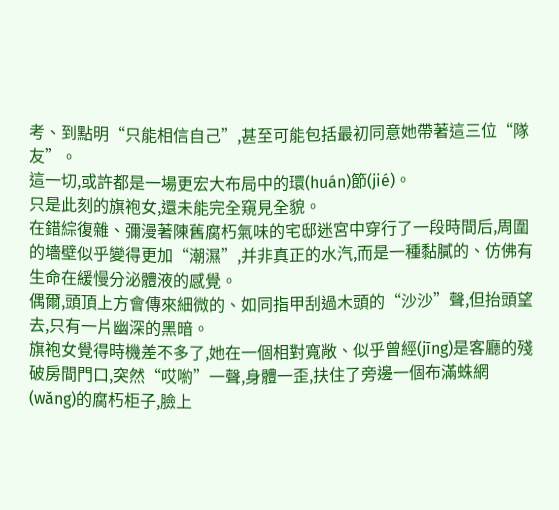考、到點明“只能相信自己”,甚至可能包括最初同意她帶著這三位“隊友”。
這一切,或許都是一場更宏大布局中的環(huán)節(jié)。
只是此刻的旗袍女,還未能完全窺見全貌。
在錯綜復雜、彌漫著陳舊腐朽氣味的宅邸迷宮中穿行了一段時間后,周圍的墻壁似乎變得更加“潮濕”,并非真正的水汽,而是一種黏膩的、仿佛有生命在緩慢分泌體液的感覺。
偶爾,頭頂上方會傳來細微的、如同指甲刮過木頭的“沙沙”聲,但抬頭望去,只有一片幽深的黑暗。
旗袍女覺得時機差不多了,她在一個相對寬敞、似乎曾經(jīng)是客廳的殘破房間門口,突然“哎喲”一聲,身體一歪,扶住了旁邊一個布滿蛛網(wǎng)的腐朽柜子,臉上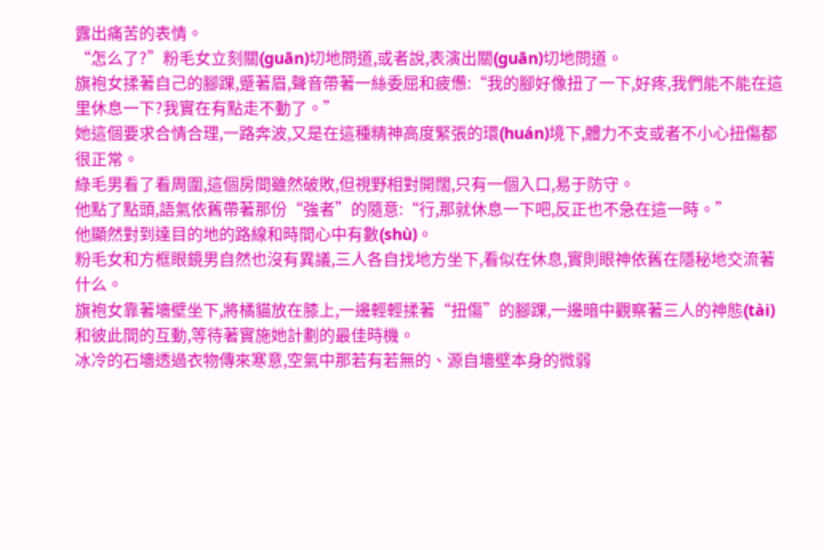露出痛苦的表情。
“怎么了?”粉毛女立刻關(guān)切地問道,或者說,表演出關(guān)切地問道。
旗袍女揉著自己的腳踝,蹙著眉,聲音帶著一絲委屈和疲憊:“我的腳好像扭了一下,好疼,我們能不能在這里休息一下?我實在有點走不動了。”
她這個要求合情合理,一路奔波,又是在這種精神高度緊張的環(huán)境下,體力不支或者不小心扭傷都很正常。
綠毛男看了看周圍,這個房間雖然破敗,但視野相對開闊,只有一個入口,易于防守。
他點了點頭,語氣依舊帶著那份“強者”的隨意:“行,那就休息一下吧,反正也不急在這一時。”
他顯然對到達目的地的路線和時間心中有數(shù)。
粉毛女和方框眼鏡男自然也沒有異議,三人各自找地方坐下,看似在休息,實則眼神依舊在隱秘地交流著什么。
旗袍女靠著墻壁坐下,將橘貓放在膝上,一邊輕輕揉著“扭傷”的腳踝,一邊暗中觀察著三人的神態(tài)和彼此間的互動,等待著實施她計劃的最佳時機。
冰冷的石墻透過衣物傳來寒意,空氣中那若有若無的、源自墻壁本身的微弱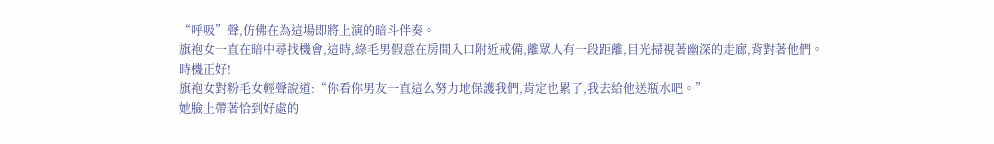“呼吸”聲,仿佛在為這場即將上演的暗斗伴奏。
旗袍女一直在暗中尋找機會,這時,綠毛男假意在房間入口附近戒備,離眾人有一段距離,目光掃視著幽深的走廊,背對著他們。
時機正好!
旗袍女對粉毛女輕聲說道:“你看你男友一直這么努力地保護我們,肯定也累了,我去給他送瓶水吧。”
她臉上帶著恰到好處的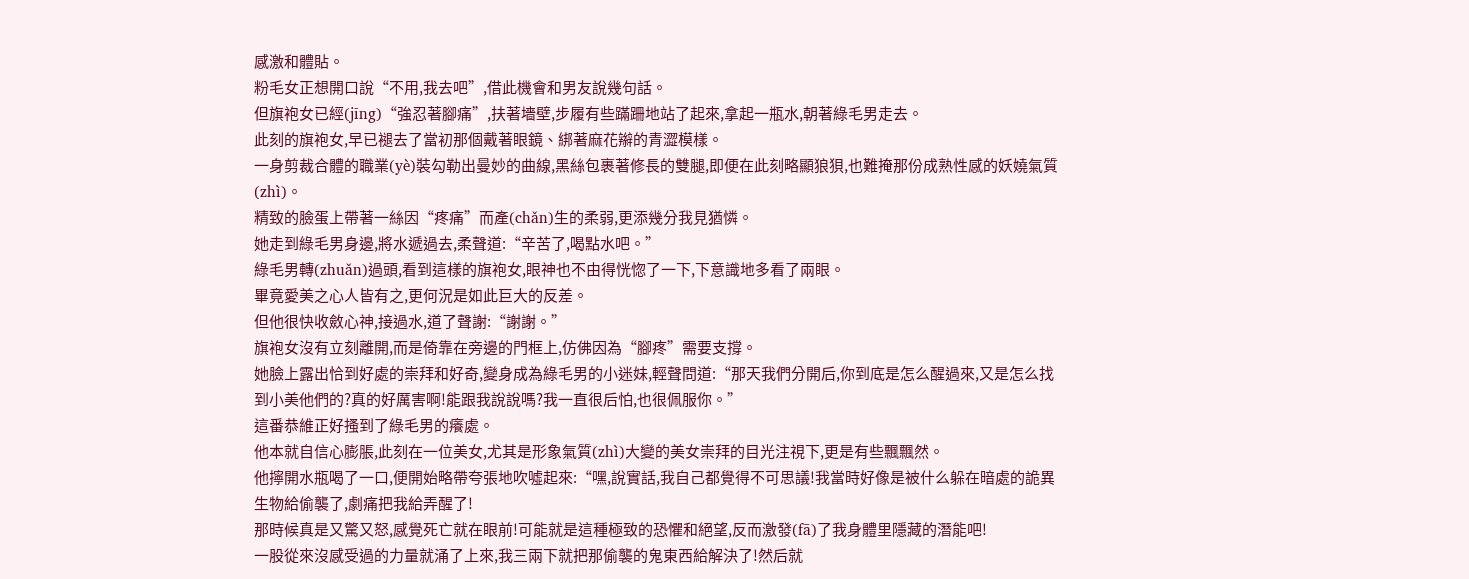感激和體貼。
粉毛女正想開口說“不用,我去吧”,借此機會和男友說幾句話。
但旗袍女已經(jīng)“強忍著腳痛”,扶著墻壁,步履有些蹣跚地站了起來,拿起一瓶水,朝著綠毛男走去。
此刻的旗袍女,早已褪去了當初那個戴著眼鏡、綁著麻花辮的青澀模樣。
一身剪裁合體的職業(yè)裝勾勒出曼妙的曲線,黑絲包裹著修長的雙腿,即便在此刻略顯狼狽,也難掩那份成熟性感的妖嬈氣質(zhì)。
精致的臉蛋上帶著一絲因“疼痛”而產(chǎn)生的柔弱,更添幾分我見猶憐。
她走到綠毛男身邊,將水遞過去,柔聲道:“辛苦了,喝點水吧。”
綠毛男轉(zhuǎn)過頭,看到這樣的旗袍女,眼神也不由得恍惚了一下,下意識地多看了兩眼。
畢竟愛美之心人皆有之,更何況是如此巨大的反差。
但他很快收斂心神,接過水,道了聲謝:“謝謝。”
旗袍女沒有立刻離開,而是倚靠在旁邊的門框上,仿佛因為“腳疼”需要支撐。
她臉上露出恰到好處的崇拜和好奇,變身成為綠毛男的小迷妹,輕聲問道:“那天我們分開后,你到底是怎么醒過來,又是怎么找到小美他們的?真的好厲害啊!能跟我說說嗎?我一直很后怕,也很佩服你。”
這番恭維正好搔到了綠毛男的癢處。
他本就自信心膨脹,此刻在一位美女,尤其是形象氣質(zhì)大變的美女崇拜的目光注視下,更是有些飄飄然。
他擰開水瓶喝了一口,便開始略帶夸張地吹噓起來:“嘿,說實話,我自己都覺得不可思議!我當時好像是被什么躲在暗處的詭異生物給偷襲了,劇痛把我給弄醒了!
那時候真是又驚又怒,感覺死亡就在眼前!可能就是這種極致的恐懼和絕望,反而激發(fā)了我身體里隱藏的潛能吧!
一股從來沒感受過的力量就涌了上來,我三兩下就把那偷襲的鬼東西給解決了!然后就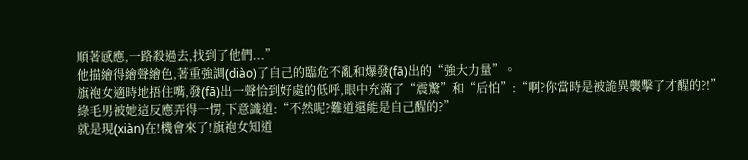順著感應,一路殺過去,找到了他們...”
他描繪得繪聲繪色,著重強調(diào)了自己的臨危不亂和爆發(fā)出的“強大力量”。
旗袍女適時地捂住嘴,發(fā)出一聲恰到好處的低呼,眼中充滿了“震驚”和“后怕”:“啊?你當時是被詭異襲擊了才醒的?!”
綠毛男被她這反應弄得一愣,下意識道:“不然呢?難道還能是自己醒的?”
就是現(xiàn)在!機會來了!旗袍女知道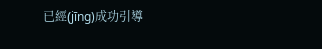已經(jīng)成功引導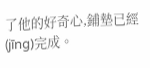了他的好奇心,鋪墊已經(jīng)完成。